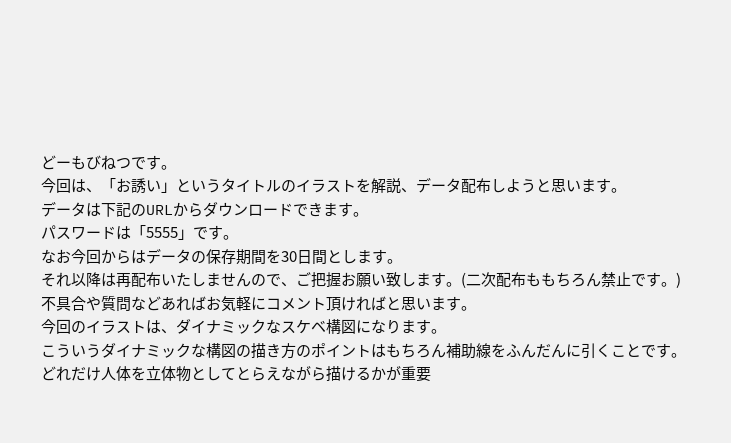どーもびねつです。
今回は、「お誘い」というタイトルのイラストを解説、データ配布しようと思います。
データは下記のURLからダウンロードできます。
パスワードは「5555」です。
なお今回からはデータの保存期間を30日間とします。
それ以降は再配布いたしませんので、ご把握お願い致します。(二次配布ももちろん禁止です。)
不具合や質問などあればお気軽にコメント頂ければと思います。
今回のイラストは、ダイナミックなスケベ構図になります。
こういうダイナミックな構図の描き方のポイントはもちろん補助線をふんだんに引くことです。
どれだけ人体を立体物としてとらえながら描けるかが重要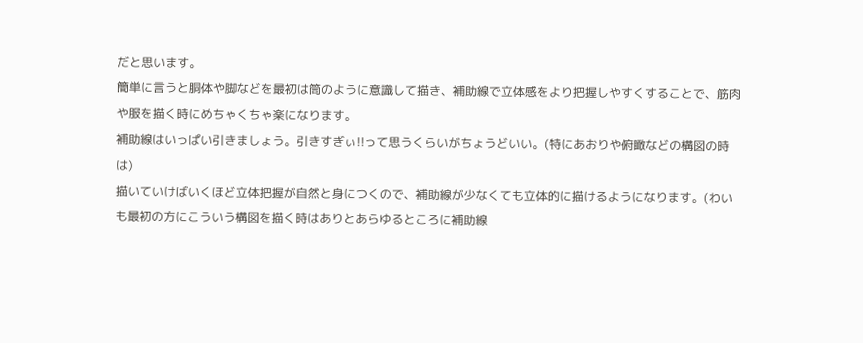だと思います。
簡単に言うと胴体や脚などを最初は筒のように意識して描き、補助線で立体感をより把握しやすくすることで、筋肉や服を描く時にめちゃくちゃ楽になります。
補助線はいっぱい引きましょう。引きすぎぃ!!って思うくらいがちょうどいい。(特にあおりや俯瞰などの構図の時は)
描いていけばいくほど立体把握が自然と身につくので、補助線が少なくても立体的に描けるようになります。(わいも最初の方にこういう構図を描く時はありとあらゆるところに補助線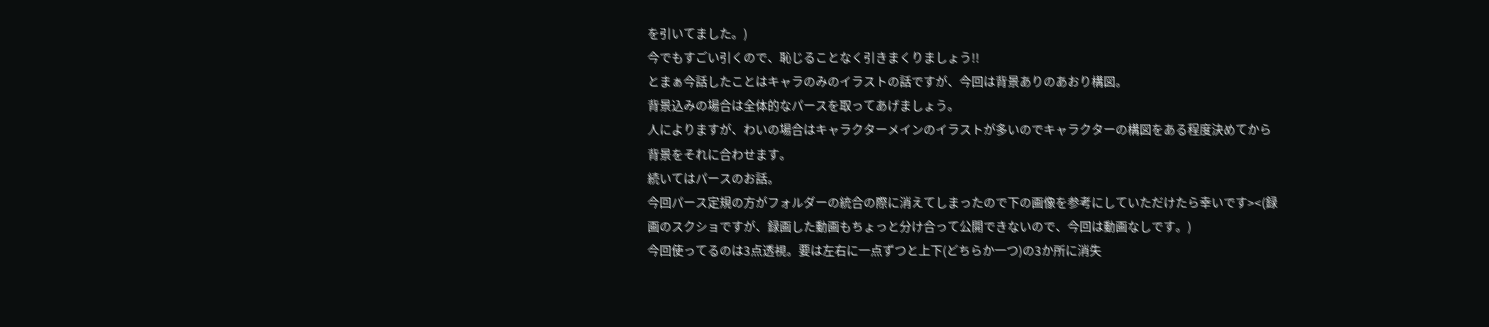を引いてました。)
今でもすごい引くので、恥じることなく引きまくりましょう!!
とまぁ今話したことはキャラのみのイラストの話ですが、今回は背景ありのあおり構図。
背景込みの場合は全体的なパースを取ってあげましょう。
人によりますが、わいの場合はキャラクターメインのイラストが多いのでキャラクターの構図をある程度決めてから背景をそれに合わせます。
続いてはパースのお話。
今回パース定規の方がフォルダーの統合の際に消えてしまったので下の画像を参考にしていただけたら幸いです><(録画のスクショですが、録画した動画もちょっと分け合って公開できないので、今回は動画なしです。)
今回使ってるのは3点透視。要は左右に一点ずつと上下(どちらか一つ)の3か所に消失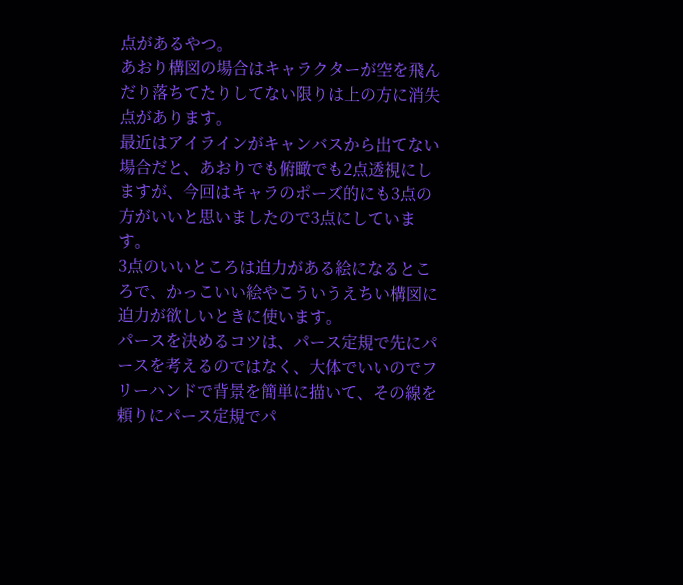点があるやつ。
あおり構図の場合はキャラクターが空を飛んだり落ちてたりしてない限りは上の方に消失点があります。
最近はアイラインがキャンバスから出てない場合だと、あおりでも俯瞰でも2点透視にしますが、今回はキャラのポーズ的にも3点の方がいいと思いましたので3点にしています。
3点のいいところは迫力がある絵になるところで、かっこいい絵やこういうえちい構図に迫力が欲しいときに使います。
パースを決めるコツは、パース定規で先にパースを考えるのではなく、大体でいいのでフリーハンドで背景を簡単に描いて、その線を頼りにパース定規でパ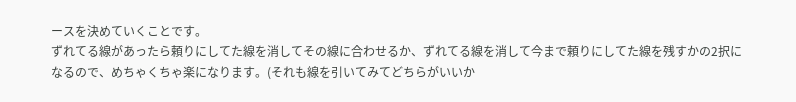ースを決めていくことです。
ずれてる線があったら頼りにしてた線を消してその線に合わせるか、ずれてる線を消して今まで頼りにしてた線を残すかの2択になるので、めちゃくちゃ楽になります。(それも線を引いてみてどちらがいいか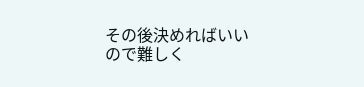その後決めればいいので難しく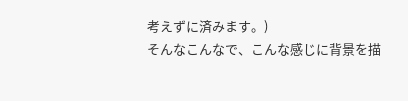考えずに済みます。)
そんなこんなで、こんな感じに背景を描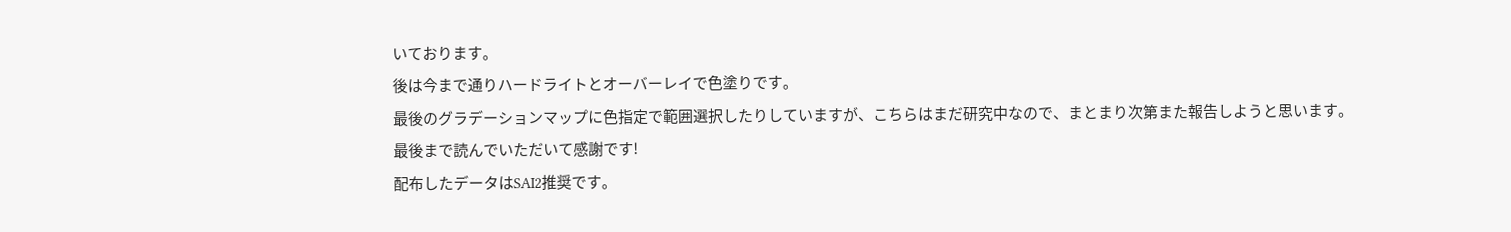いております。
後は今まで通りハードライトとオーバーレイで色塗りです。
最後のグラデーションマップに色指定で範囲選択したりしていますが、こちらはまだ研究中なので、まとまり次第また報告しようと思います。
最後まで読んでいただいて感謝です!
配布したデータはSAI2推奨です。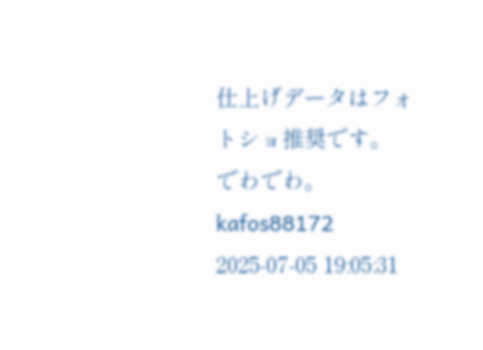仕上げデータはフォトショ推奨です。
でわでわ。
kafos88172
2025-07-05 19:05:31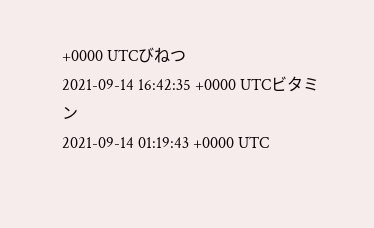+0000 UTCびねつ
2021-09-14 16:42:35 +0000 UTCビタミン
2021-09-14 01:19:43 +0000 UTC